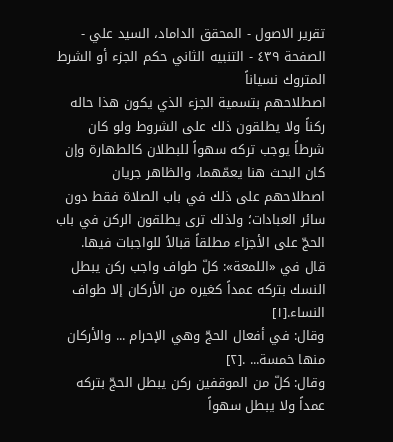تقریر الاصول - المحقق الداماد، السيد علي - الصفحة ٤٣٩ - التنبيه الثاني حكم الجزء أو الشرط المتروك نسياناً
اصطلاحهم بتسمية الجزء الذي يكون هذا حاله ركناً ولا يطلقون ذلك على الشروط ولو كان شرطاً يوجب تركه سهواً للبطلان كالطهارة وإن كان البحث هنا يعمّهما، والظاهر جريان اصطلاحهم على ذلك في باب الصلاة فقط دون سائر العبادات؛ ولذلك ترى يطلقون الركن في باب الحجّ على الأجزاء مطلقاً قبالاً للواجبات فيها.
قال في «اللمعة»: كلّ طواف واجب ركن يبطل النسك بتركه عمداً كغيره من الأركان إلا طواف النساء.[١]
وقال: في أفعال الحجّ وهي الإحرام ... والأركان منها خمسة... .[٢]
وقال: كلّ من الموقفين ركن يبطل الحجّ بتركه عمداً ولا يبطل سهواً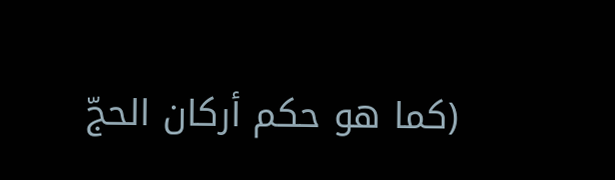(كما هو حكم أركان الحجّ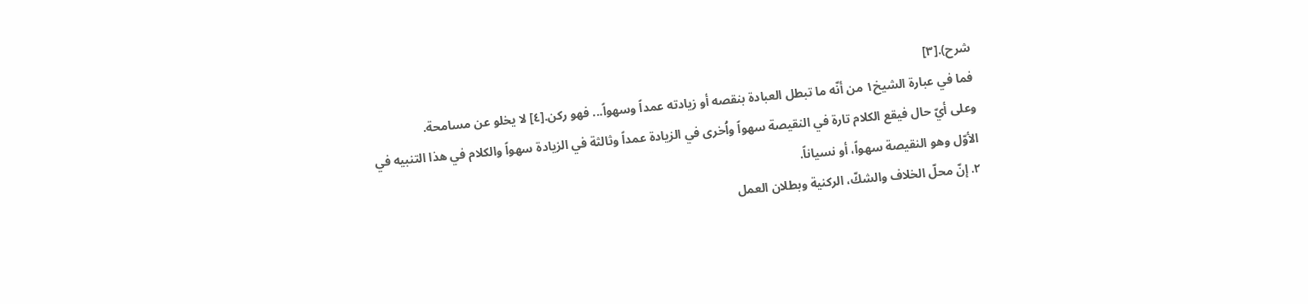شرح).[٣]
فما في عبارة الشيخ١ من أنّه ما تبطل العبادة بنقصه أو زيادته عمداً وسهواً... فهو ركن.[٤] لا يخلو عن مسامحة.
وعلى أيّ حال فيقع الكلام تارة في النقيصة سهواً واُخرى في الزيادة عمداً وثالثة في الزيادة سهواً والكلام في هذا التنبيه في الأوّل وهو النقيصة سهواً، أو نسياناً.
٢. إنّ محلّ الخلاف والشكّ، الركنية وبطلان العمل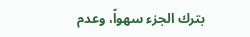بترك الجزء سهواً، وعدم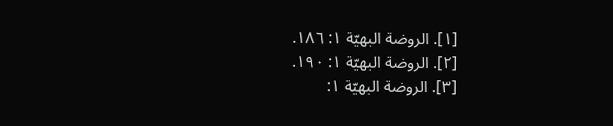[١]. الروضة البهيّة ١: ١٨٦.
[٢]. الروضة البهيّة ١: ١٩٠.
[٣]. الروضة البهيّة ١: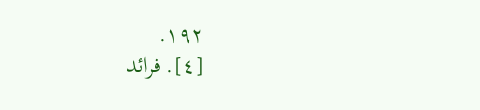١٩٢.
[٤]. فرائد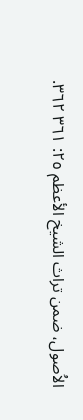الاُصول، ضمن تراث الشيخ الأعظم ٢٥: ٣٦١ ٣٦٢.